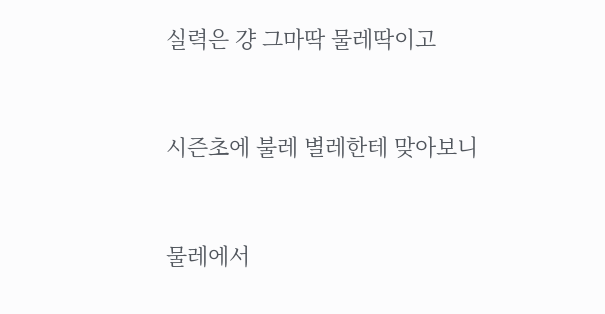실력은 걍 그마딱 물레딱이고


시즌초에 불레 별레한테 맞아보니


물레에서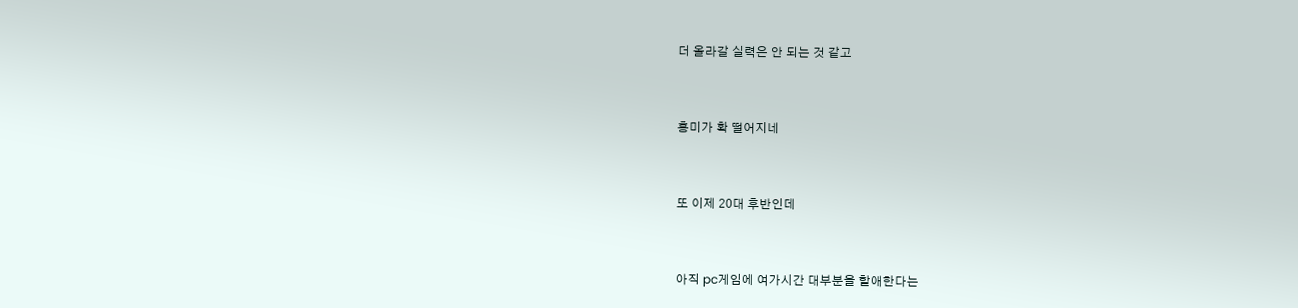더 올라갈 실력은 안 되는 것 같고


흥미가 확 떨어지네


또 이제 20대 후반인데


아직 pc게임에 여가시간 대부분을 할애한다는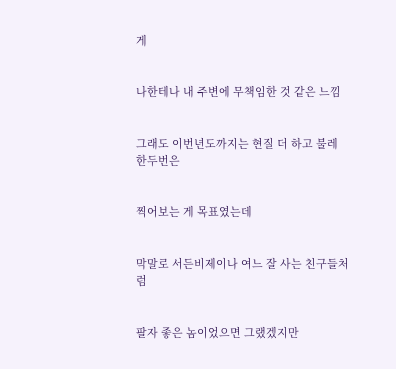게


나한테나 내 주변에 무책임한 것 같은 느낌


그래도 이번년도까지는 현질 더 하고 불레 한두번은


찍어보는 게 목표였는데


막말로 서든비제이나 여느 잘 사는 친구들처럼


팔자 좋은 놈이었으면 그랬겠지만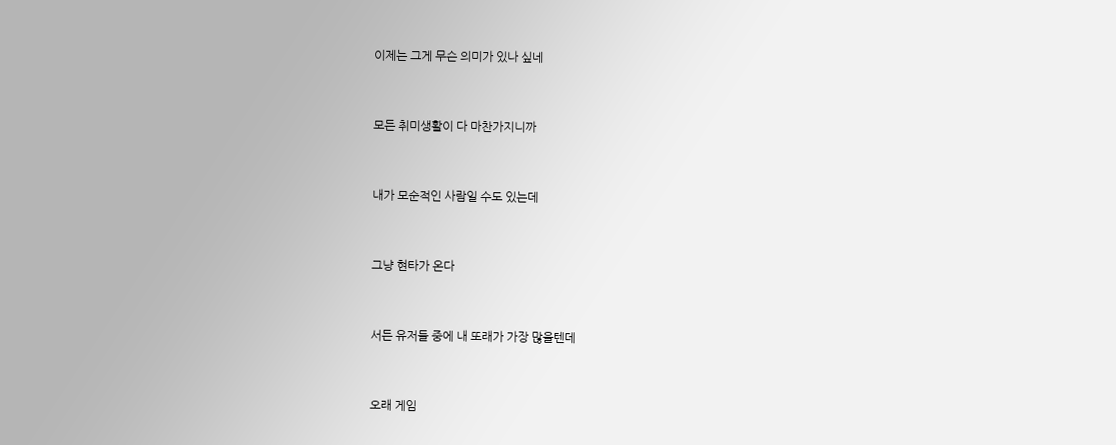이제는 그게 무슨 의미가 있나 싶네


모든 취미생활이 다 마찬가지니까


내가 모순적인 사람일 수도 있는데


그냥 현타가 온다


서든 유저들 중에 내 또래가 가장 많을텐데


오래 게임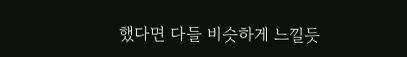했다면 다들 비슷하게 느낄듯